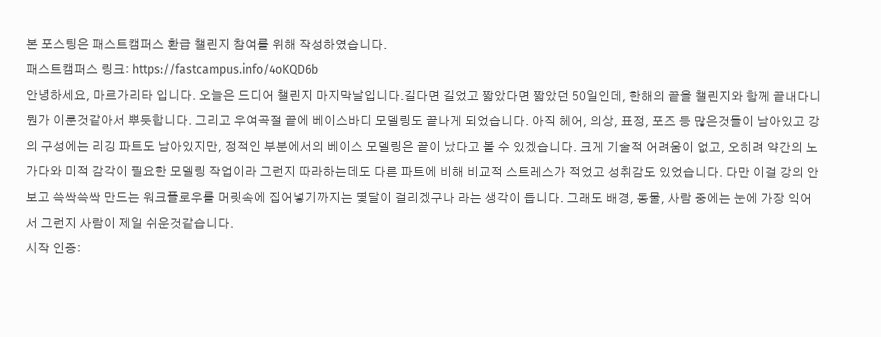본 포스팅은 패스트캠퍼스 환급 챌린지 참여를 위해 작성하였습니다.
패스트캠퍼스 링크: https://fastcampus.info/4oKQD6b
안녕하세요, 마르가리타 입니다. 오늘은 드디어 챌린지 마지막날입니다.길다면 길었고 짧았다면 짧았던 50일인데, 한해의 끝을 챌린지와 함께 끝내다니 뭔가 이룬것같아서 뿌듯합니다. 그리고 우여곡절 끝에 베이스바디 모델링도 끝나게 되었습니다. 아직 헤어, 의상, 표정, 포즈 등 많은것들이 남아있고 강의 구성에는 리깅 파트도 남아있지만, 정적인 부분에서의 베이스 모델링은 끝이 났다고 볼 수 있겠습니다. 크게 기술적 어려움이 없고, 오히려 약간의 노가다와 미적 감각이 필요한 모델링 작업이라 그런지 따라하는데도 다른 파트에 비해 비교적 스트레스가 적었고 성취감도 있었습니다. 다만 이걸 강의 안보고 쓱싹쓱싹 만드는 워크플로우를 머릿속에 집어넣기까지는 몇달이 걸리겠구나 라는 생각이 듭니다. 그래도 배경, 동물, 사람 중에는 눈에 가장 익어서 그런지 사람이 제일 쉬운것같습니다.
시작 인증: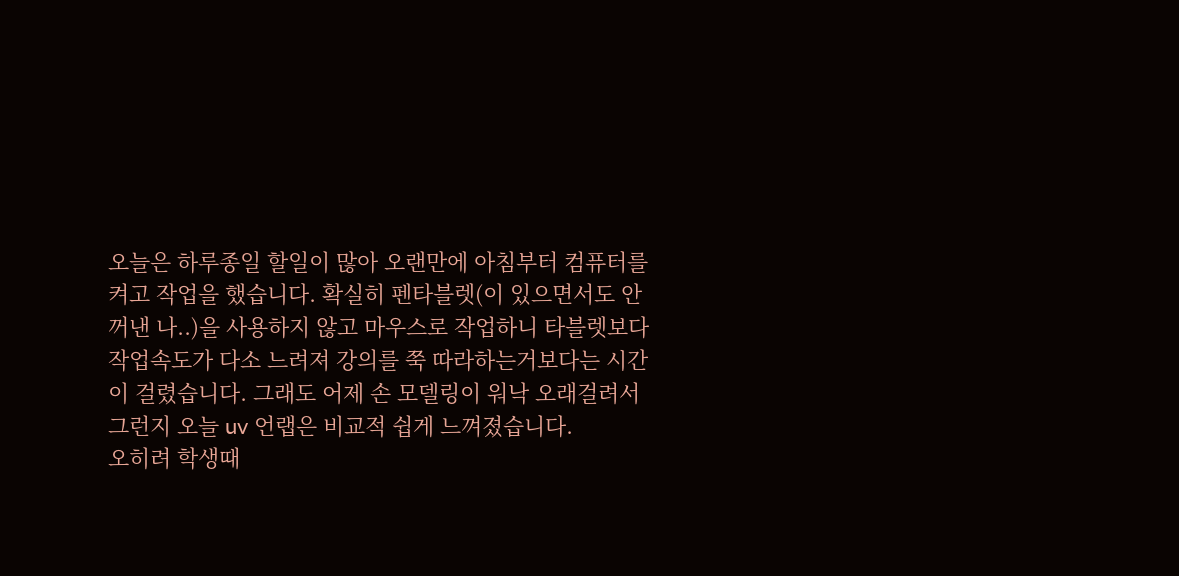오늘은 하루종일 할일이 많아 오랜만에 아침부터 컴퓨터를 켜고 작업을 했습니다. 확실히 펜타블렛(이 있으면서도 안꺼낸 나..)을 사용하지 않고 마우스로 작업하니 타블렛보다 작업속도가 다소 느려져 강의를 쭉 따라하는거보다는 시간이 걸렸습니다. 그래도 어제 손 모델링이 워낙 오래걸려서 그런지 오늘 uv 언랩은 비교적 쉽게 느껴졌습니다.
오히려 학생때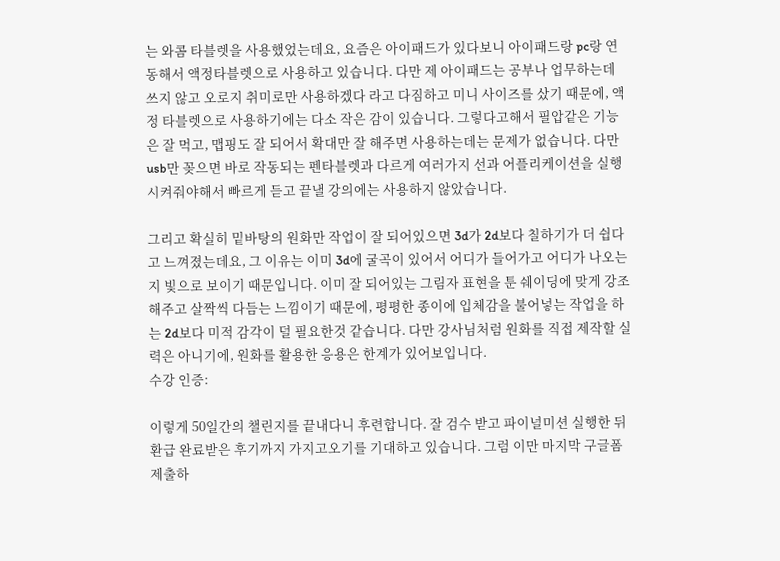는 와콤 타블렛을 사용했었는데요, 요즘은 아이패드가 있다보니 아이패드랑 pc랑 연동해서 액정타블렛으로 사용하고 있습니다. 다만 제 아이패드는 공부나 업무하는데 쓰지 않고 오로지 취미로만 사용하겠다 라고 다짐하고 미니 사이즈를 샀기 때문에, 액정 타블렛으로 사용하기에는 다소 작은 감이 있습니다. 그렇다고해서 필압같은 기능은 잘 먹고, 맵핑도 잘 되어서 확대만 잘 해주면 사용하는데는 문제가 없습니다. 다만 usb만 꽂으면 바로 작동되는 펜타블렛과 다르게 여러가지 선과 어플리케이션을 실행시켜줘야해서 빠르게 듣고 끝낼 강의에는 사용하지 않았습니다.

그리고 확실히 밑바탕의 원화만 작업이 잘 되어있으면 3d가 2d보다 칠하기가 더 쉽다고 느껴졌는데요, 그 이유는 이미 3d에 굴곡이 있어서 어디가 들어가고 어디가 나오는지 빛으로 보이기 때문입니다. 이미 잘 되어있는 그림자 표현을 툰 쉐이딩에 맞게 강조해주고 살짝씩 다듬는 느낌이기 때문에, 평평한 종이에 입체감을 불어넣는 작업을 하는 2d보다 미적 감각이 덜 필요한것 같습니다. 다만 강사님처럼 원화를 직접 제작할 실력은 아니기에, 원화를 활용한 응용은 한계가 있어보입니다.
수강 인증:

이렇게 50일간의 챌린지를 끝내다니 후련합니다. 잘 검수 받고 파이널미션 실행한 뒤 환급 완료받은 후기까지 가지고오기를 기대하고 있습니다. 그럼 이만 마지막 구글폼 제출하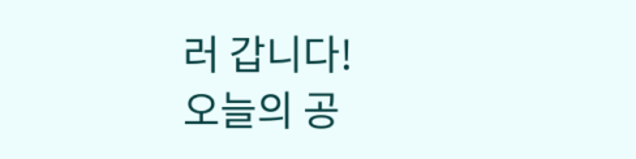러 갑니다!
오늘의 공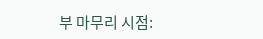부 마무리 시점: